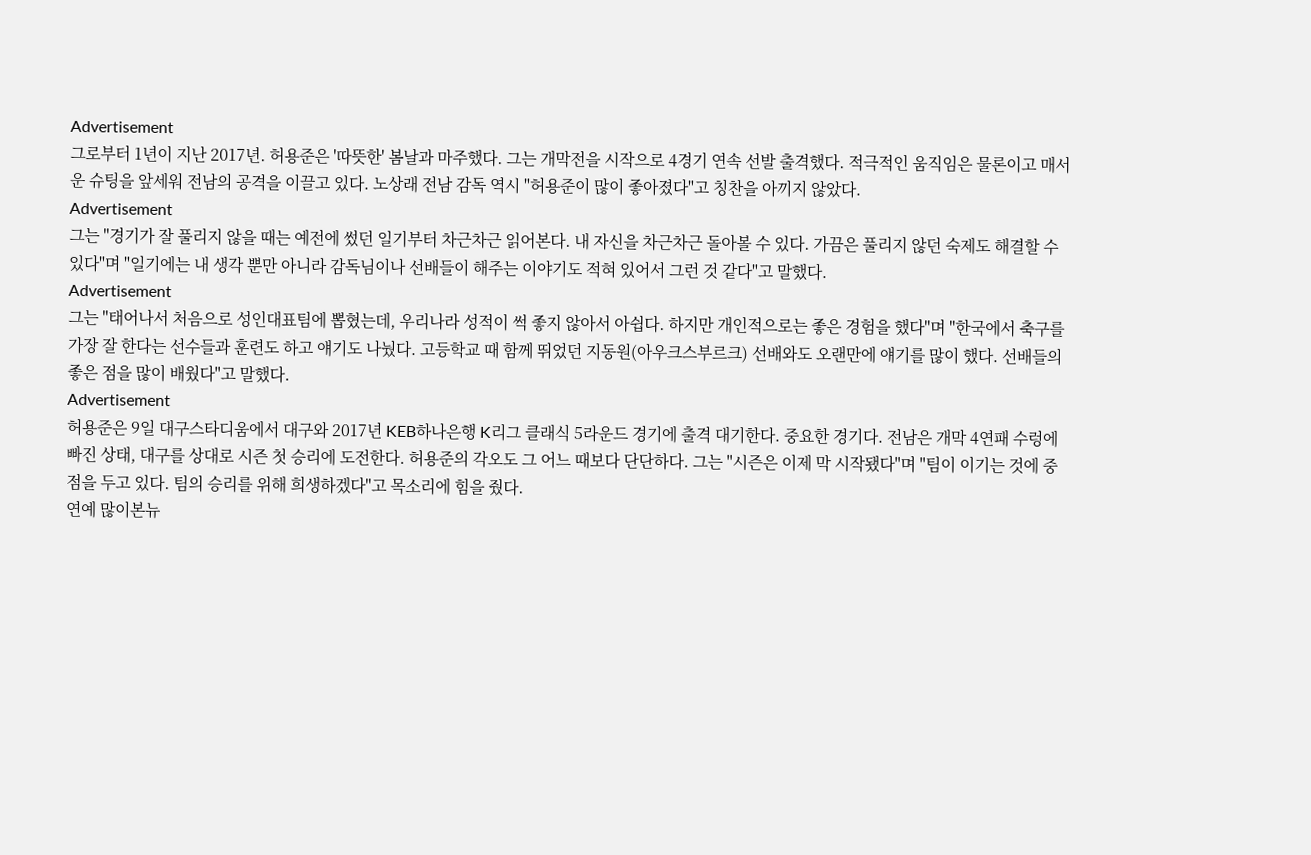Advertisement
그로부터 1년이 지난 2017년. 허용준은 '따뜻한' 봄날과 마주했다. 그는 개막전을 시작으로 4경기 연속 선발 출격했다. 적극적인 움직임은 물론이고 매서운 슈팅을 앞세워 전남의 공격을 이끌고 있다. 노상래 전남 감독 역시 "허용준이 많이 좋아졌다"고 칭찬을 아끼지 않았다.
Advertisement
그는 "경기가 잘 풀리지 않을 때는 예전에 썼던 일기부터 차근차근 읽어본다. 내 자신을 차근차근 돌아볼 수 있다. 가끔은 풀리지 않던 숙제도 해결할 수 있다"며 "일기에는 내 생각 뿐만 아니라 감독님이나 선배들이 해주는 이야기도 적혀 있어서 그런 것 같다"고 말했다.
Advertisement
그는 "태어나서 처음으로 성인대표팀에 뽑혔는데, 우리나라 성적이 썩 좋지 않아서 아쉽다. 하지만 개인적으로는 좋은 경험을 했다"며 "한국에서 축구를 가장 잘 한다는 선수들과 훈련도 하고 얘기도 나눴다. 고등학교 때 함께 뛰었던 지동원(아우크스부르크) 선배와도 오랜만에 얘기를 많이 했다. 선배들의 좋은 점을 많이 배웠다"고 말했다.
Advertisement
허용준은 9일 대구스타디움에서 대구와 2017년 KEB하나은행 K리그 클래식 5라운드 경기에 출격 대기한다. 중요한 경기다. 전남은 개막 4연패 수렁에 빠진 상태, 대구를 상대로 시즌 첫 승리에 도전한다. 허용준의 각오도 그 어느 때보다 단단하다. 그는 "시즌은 이제 막 시작됐다"며 "팀이 이기는 것에 중점을 두고 있다. 팀의 승리를 위해 희생하겠다"고 목소리에 힘을 줬다.
연예 많이본뉴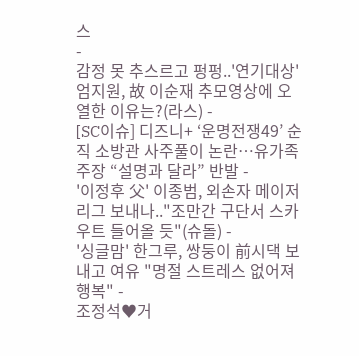스
-
감정 못 추스르고 펑펑..'연기대상' 엄지원, 故 이순재 추모영상에 오열한 이유는?(라스) -
[SC이슈] 디즈니+ ‘운명전쟁49’ 순직 소방관 사주풀이 논란…유가족 주장 “설명과 달라” 반발 -
'이정후 父' 이종범, 외손자 메이저리그 보내나.."조만간 구단서 스카우트 들어올 듯"(슈돌) -
'싱글맘' 한그루, 쌍둥이 前시댁 보내고 여유 "명절 스트레스 없어져 행복" -
조정석♥거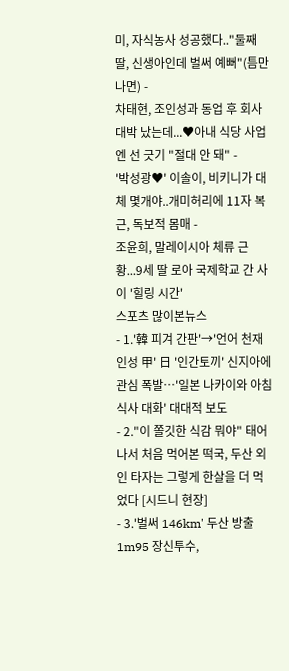미, 자식농사 성공했다.."둘째 딸, 신생아인데 벌써 예뻐"(틈만나면) -
차태현, 조인성과 동업 후 회사 대박 났는데...♥아내 식당 사업엔 선 긋기 "절대 안 돼" -
'박성광♥' 이솔이, 비키니가 대체 몇개야..개미허리에 11자 복근, 독보적 몸매 -
조윤희, 말레이시아 체류 근황...9세 딸 로아 국제학교 간 사이 '힐링 시간'
스포츠 많이본뉴스
- 1.'韓 피겨 간판'→'언어 천재 인성 甲' 日 '인간토끼' 신지아에 관심 폭발…'일본 나카이와 아침 식사 대화' 대대적 보도
- 2."이 쫄깃한 식감 뭐야" 태어나서 처음 먹어본 떡국, 두산 외인 타자는 그렇게 한살을 더 먹었다 [시드니 현장]
- 3.'벌써 146km' 두산 방출 1m95 장신투수,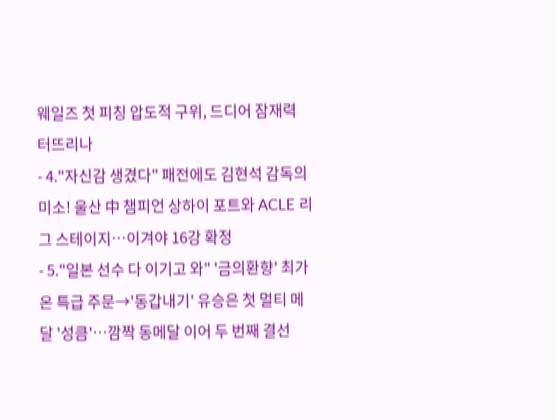웨일즈 첫 피칭 압도적 구위, 드디어 잠재력 터뜨리나
- 4."자신감 생겼다" 패전에도 김현석 감독의 미소! 울산 中 챔피언 상하이 포트와 ACLE 리그 스테이지…이겨야 16강 확정
- 5."일본 선수 다 이기고 와" '금의환향' 최가온 특급 주문→'동갑내기' 유승은 첫 멀티 메달 '성큼'…깜짝 동메달 이어 두 번째 결선